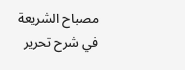مصباح الشريعة في شرح تحرير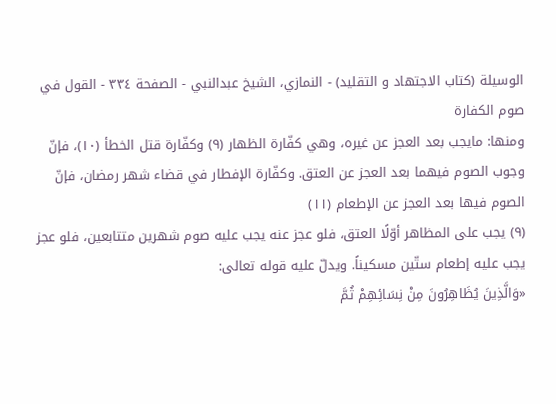الوسيلة (كتاب الاجتهاد و التقليد) - النمازي، الشيخ عبدالنبي - الصفحة ٣٣٤ - القول في صوم الكفارة
ومنها: مايجب بعد العجز عن غيره، وهي كفّارة الظهار (٩) وكفّارة قتل الخطأ (١٠)، فإنّ وجوب الصوم فيهما بعد العجز عن العتق. وكفّارة الإفطار في قضاء شهر رمضان، فإنّ الصوم فيها بعد العجز عن الإطعام (١١)
(٩) يجب على المظاهر أوّلًا العتق، فلو عجز عنه يجب عليه صوم شهرين متتابعين، فلو عجز يجب عليه إطعام ستّين مسكيناً. ويدلّ عليه قوله تعالى:
«وَالَّذِينَ يُظَاهِرُونَ مِنْ نِسَائِهِمْ ثُمَّ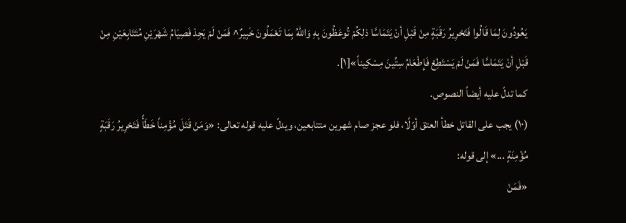يَعُودُونَ لِمَا قَالُوا فَتَحْرِيرُ رَقَبَةٍ مِنْ قَبْلِ أنْ يَتَمَاسَّا ذلِكُمْ تُوعَظُونَ بِهِ وَاللّهُ بِمَا تَعْمَلُونَ خَبِيرٌ^ فَمَنْ لَمْ يَجِدْ فَصِيَامُ شَهْرَيْنِ مُتَتَابِعَيْنِ مِنْ قَبْلِ أنْ يَتَمَاسَّا فَمَنْ لَمْ يَسْتَطِعْ فَإِطْعَامُ سِتِّينَ مِسْكِيناً»[١].
كما تدلّ عليه أيضاً النصوص.
(١٠) يجب على القاتل خطأ العتق أوّلًا، فلو عجز صام شهرين متتابعين، ويدلّ عليه قوله تعالى: «وَمَنْ قَتَلَ مُؤْمِناً خَطَأً فَتَحْرِيرُ رَقَبَةٍ مُؤْمِنَةٍ ...» إلى قوله:
«فَمَنْ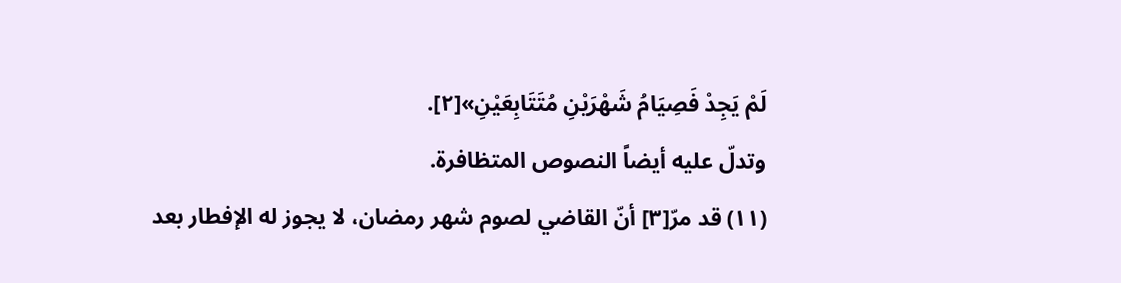لَمْ يَجِدْ فَصِيَامُ شَهْرَيْنِ مُتَتَابِعَيْنِ»[٢].
وتدلّ عليه أيضاً النصوص المتظافرة.
(١١) قد مرّ[٣] أنّ القاضي لصوم شهر رمضان، لا يجوز له الإفطار بعد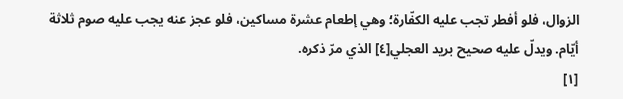الزوال، فلو أفطر تجب عليه الكفّارة؛ وهي إطعام عشرة مساكين، فلو عجز عنه يجب عليه صوم ثلاثة أيّام. ويدلّ عليه صحيح بريد العجلي[٤] الذي مرّ ذكره.
[١]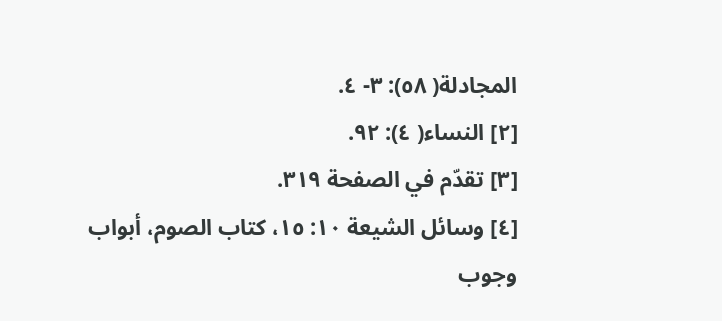المجادلة( ٥٨): ٣- ٤.
[٢] النساء( ٤): ٩٢.
[٣] تقدّم في الصفحة ٣١٩.
[٤] وسائل الشيعة ١٠: ١٥، كتاب الصوم، أبواب وجوب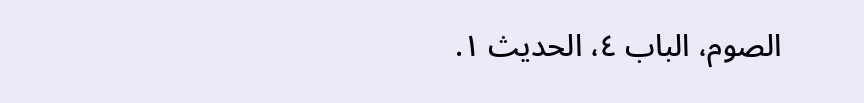الصوم، الباب ٤، الحديث ١.